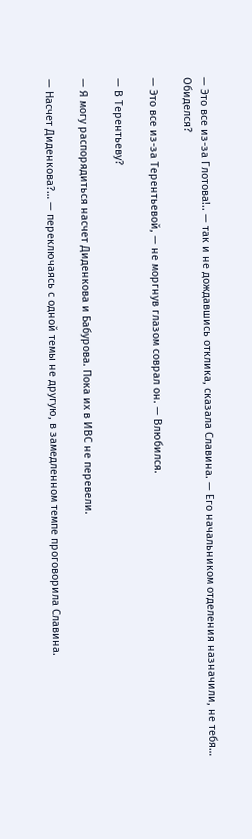— Это все из-за Глотова!.. — так и не дождавшись отклика, сказала Славина. — Его начальником отделения назначили, не тебя… Обиделся?

— Это все из-за Терентьевой, — не моргнув глазом соврал он. — Влюбился.

— В Терентьеву?

— Я могу распорядиться насчет Диденкова и Бабурова. Пока их в ИВС не перевели.

— Насчет Диденкова?… — переключаясь с одной темы не другую, в замедленном темпе проговорила Славина.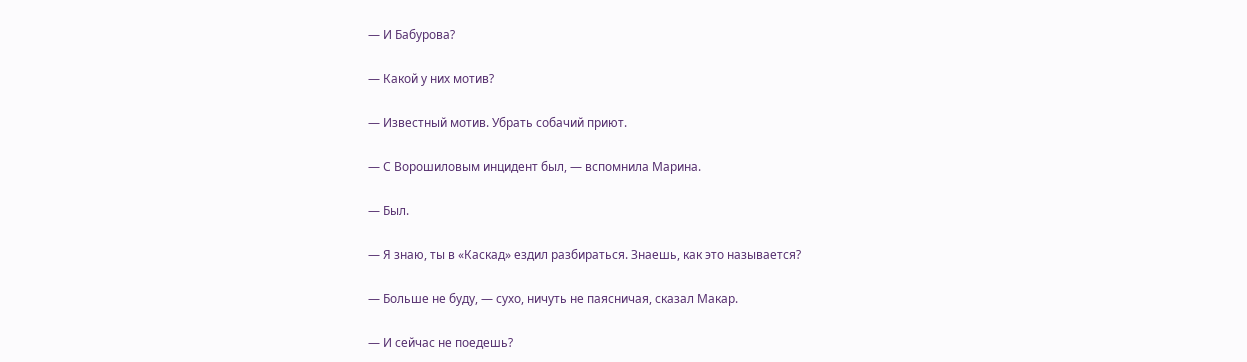— И Бабурова?

— Какой у них мотив?

— Известный мотив. Убрать собачий приют.

— С Ворошиловым инцидент был, — вспомнила Марина.

— Был.

— Я знаю, ты в «Каскад» ездил разбираться. Знаешь, как это называется?

— Больше не буду, — сухо, ничуть не паясничая, сказал Макар.

— И сейчас не поедешь?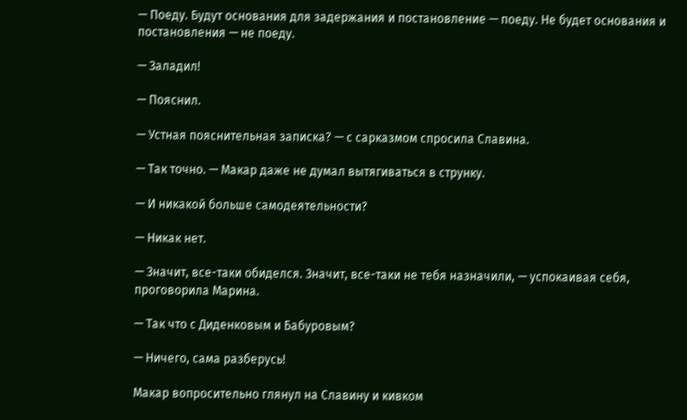— Поеду. Будут основания для задержания и постановление — поеду. Не будет основания и постановления — не поеду.

— Заладил!

— Пояснил.

— Устная пояснительная записка? — с сарказмом спросила Славина.

— Так точно. — Макар даже не думал вытягиваться в струнку.

— И никакой больше самодеятельности?

— Никак нет.

— Значит, все-таки обиделся. Значит, все-таки не тебя назначили, — успокаивая себя, проговорила Марина.

— Так что с Диденковым и Бабуровым?

— Ничего, сама разберусь!

Макар вопросительно глянул на Славину и кивком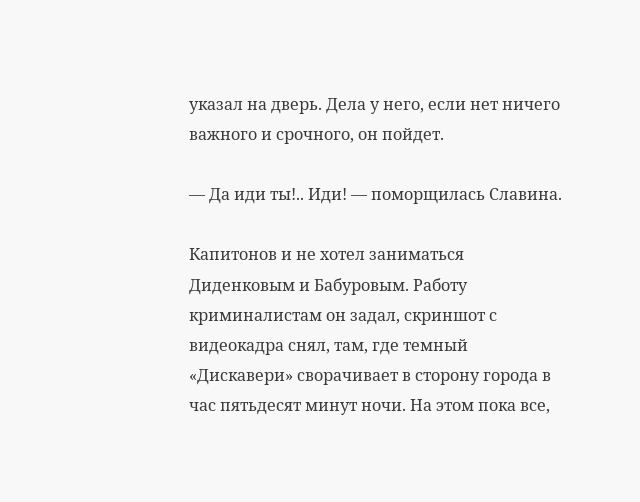указал на дверь. Дела у него, если нет ничего важного и срочного, он пойдет.

— Да иди ты!.. Иди! — поморщилась Славина.

Капитонов и не хотел заниматься Диденковым и Бабуровым. Работу криминалистам он задал, скриншот с видеокадра снял, там, где темный «Дискавери» сворачивает в сторону города в час пятьдесят минут ночи. На этом пока все,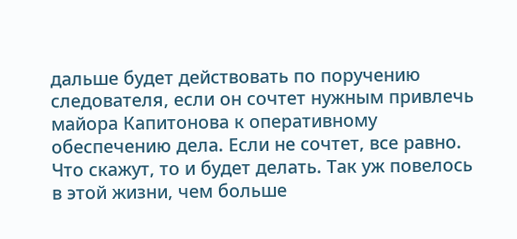дальше будет действовать по поручению следователя, если он сочтет нужным привлечь майора Капитонова к оперативному обеспечению дела. Если не сочтет, все равно. Что скажут, то и будет делать. Так уж повелось в этой жизни, чем больше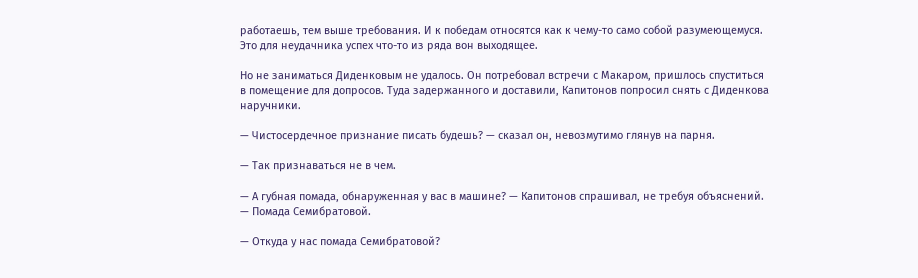работаешь, тем выше требования. И к победам относятся как к чему-то само собой разумеющемуся. Это для неудачника успех что-то из ряда вон выходящее.

Но не заниматься Диденковым не удалось. Он потребовал встречи с Макаром, пришлось спуститься в помещение для допросов. Туда задержанного и доставили, Капитонов попросил снять с Диденкова наручники.

— Чистосердечное признание писать будешь? — сказал он, невозмутимо глянув на парня.

— Так признаваться не в чем.

— А губная помада, обнаруженная у вас в машине? — Капитонов спрашивал, не требуя объяснений. — Помада Семибратовой.

— Откуда у нас помада Семибратовой?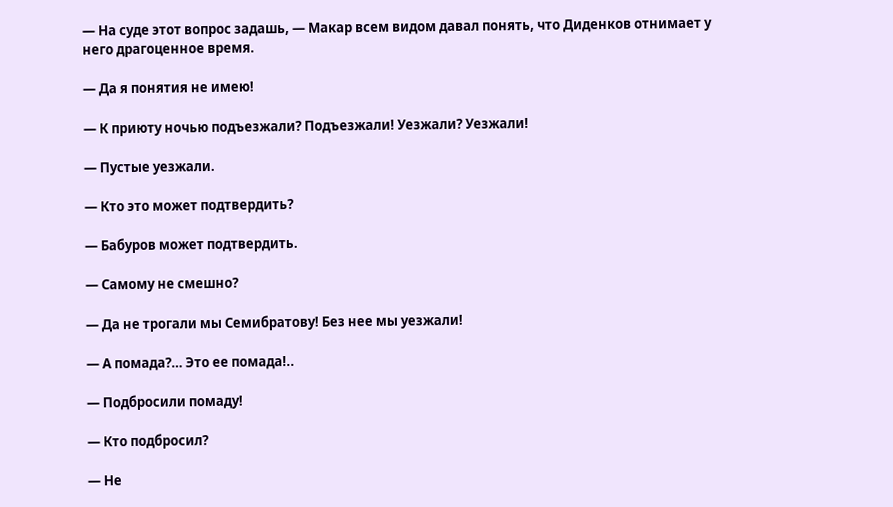— На суде этот вопрос задашь, — Макар всем видом давал понять, что Диденков отнимает у него драгоценное время.

— Да я понятия не имею!

— К приюту ночью подъезжали? Подъезжали! Уезжали? Уезжали!

— Пустые уезжали.

— Кто это может подтвердить?

— Бабуров может подтвердить.

— Самому не смешно?

— Да не трогали мы Семибратову! Без нее мы уезжали!

— А помада?… Это ее помада!..

— Подбросили помаду!

— Кто подбросил?

— Не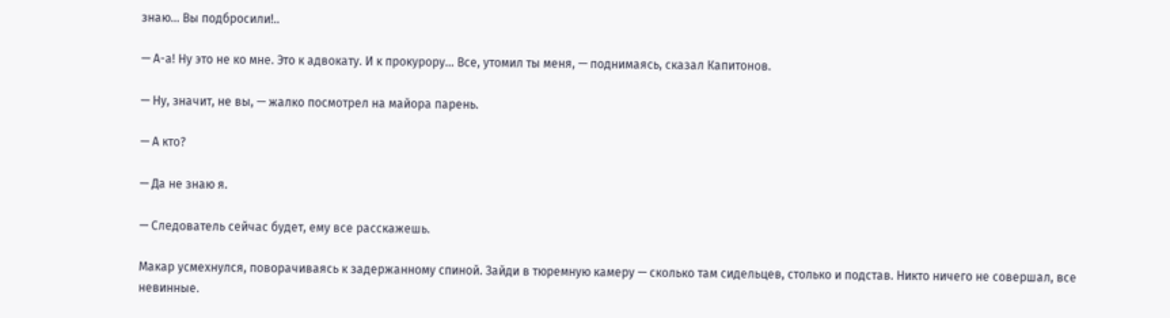знаю… Вы подбросили!..

— А-а! Ну это не ко мне. Это к адвокату. И к прокурору… Все, утомил ты меня, — поднимаясь, сказал Капитонов.

— Ну, значит, не вы, — жалко посмотрел на майора парень.

— А кто?

— Да не знаю я.

— Следователь сейчас будет, ему все расскажешь.

Макар усмехнулся, поворачиваясь к задержанному спиной. Зайди в тюремную камеру — сколько там сидельцев, столько и подстав. Никто ничего не совершал, все невинные.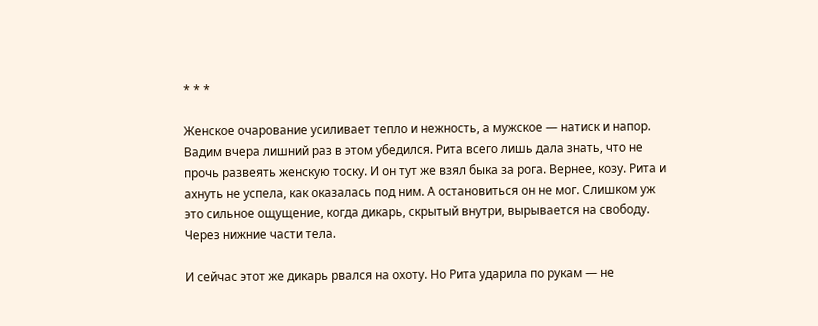* * *

Женское очарование усиливает тепло и нежность, а мужское — натиск и напор. Вадим вчера лишний раз в этом убедился. Рита всего лишь дала знать, что не прочь развеять женскую тоску. И он тут же взял быка за рога. Вернее, козу. Рита и ахнуть не успела, как оказалась под ним. А остановиться он не мог. Слишком уж это сильное ощущение, когда дикарь, скрытый внутри, вырывается на свободу. Через нижние части тела.

И сейчас этот же дикарь рвался на охоту. Но Рита ударила по рукам — не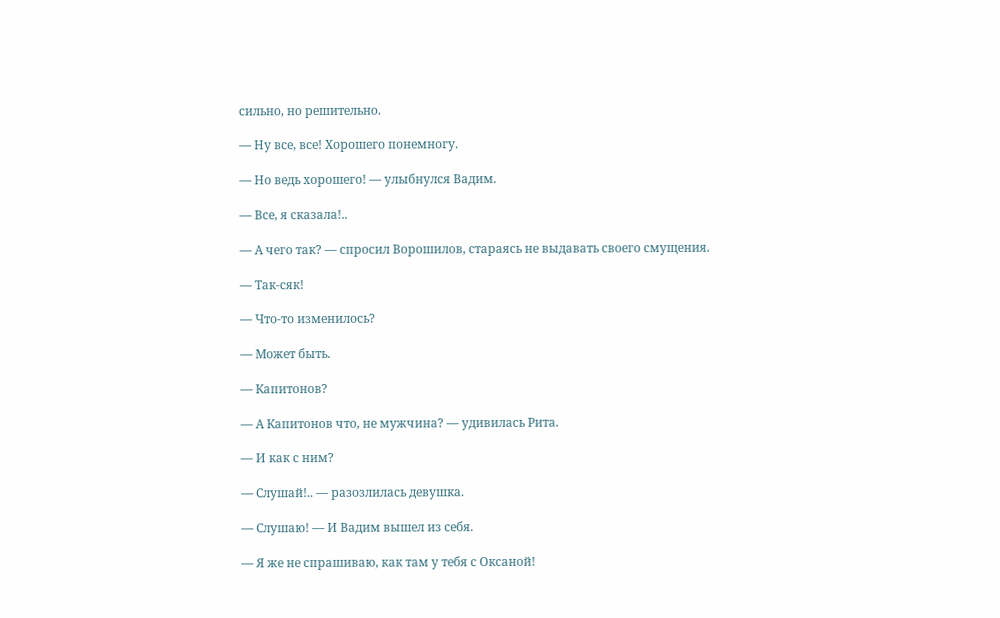сильно, но решительно.

— Ну все, все! Хорошего понемногу.

— Но ведь хорошего! — улыбнулся Вадим.

— Все, я сказала!..

— А чего так? — спросил Ворошилов, стараясь не выдавать своего смущения.

— Так-сяк!

— Что-то изменилось?

— Может быть.

— Капитонов?

— А Капитонов что, не мужчина? — удивилась Рита.

— И как с ним?

— Слушай!.. — разозлилась девушка.

— Слушаю! — И Вадим вышел из себя.

— Я же не спрашиваю, как там у тебя с Оксаной!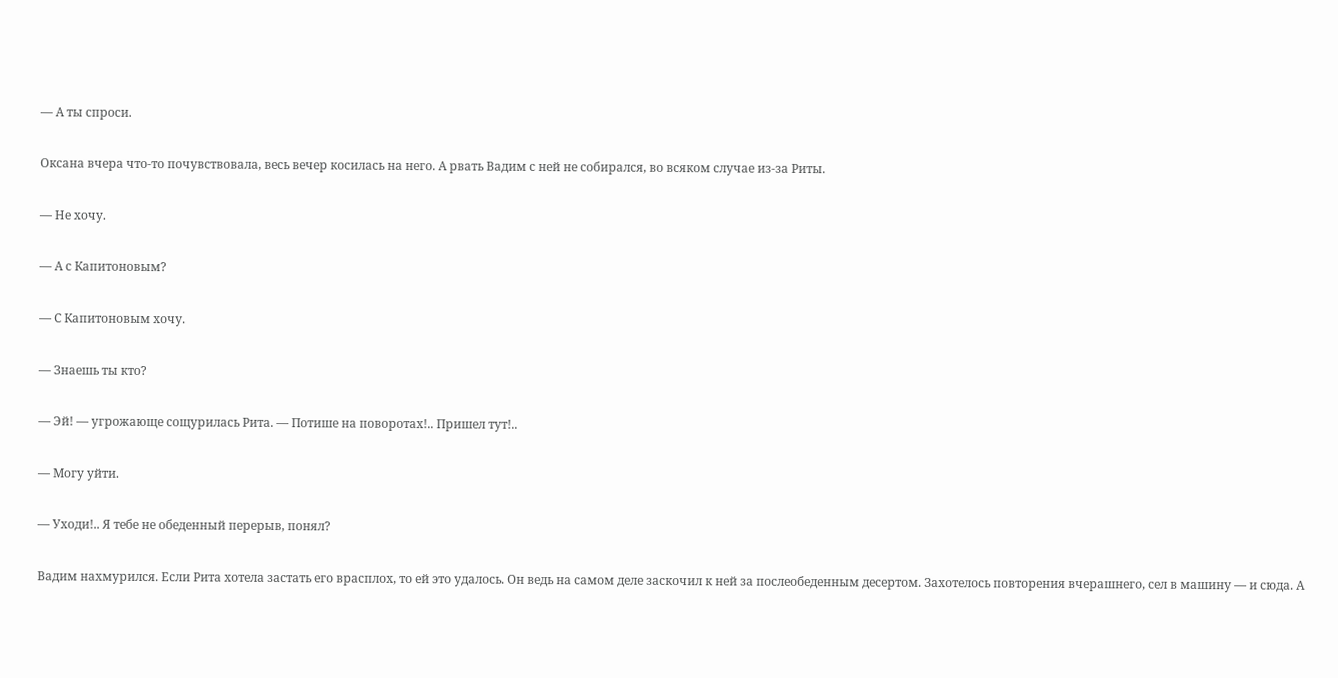— А ты спроси.

Оксана вчера что-то почувствовала, весь вечер косилась на него. А рвать Вадим с ней не собирался, во всяком случае из-за Риты.

— Не хочу.

— А с Капитоновым?

— С Капитоновым хочу.

— Знаешь ты кто?

— Эй! — угрожающе сощурилась Рита. — Потише на поворотах!.. Пришел тут!..

— Могу уйти.

— Уходи!.. Я тебе не обеденный перерыв, понял?

Вадим нахмурился. Если Рита хотела застать его врасплох, то ей это удалось. Он ведь на самом деле заскочил к ней за послеобеденным десертом. Захотелось повторения вчерашнего, сел в машину — и сюда. А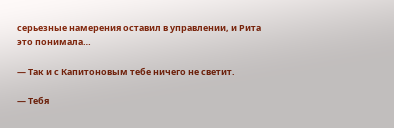серьезные намерения оставил в управлении, и Рита это понимала…

— Так и с Капитоновым тебе ничего не светит.

— Тебя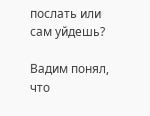послать или сам уйдешь?

Вадим понял, что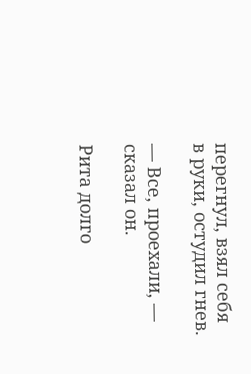перегнул, взял себя в руки, остудил гнев.

— Все, проехали, — сказал он.

Рита долго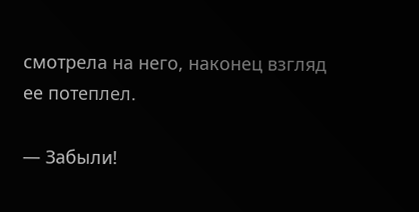смотрела на него, наконец взгляд ее потеплел.

— Забыли!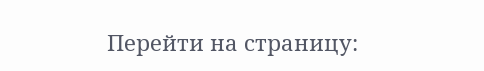Перейти на страницу: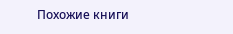Похожие книги